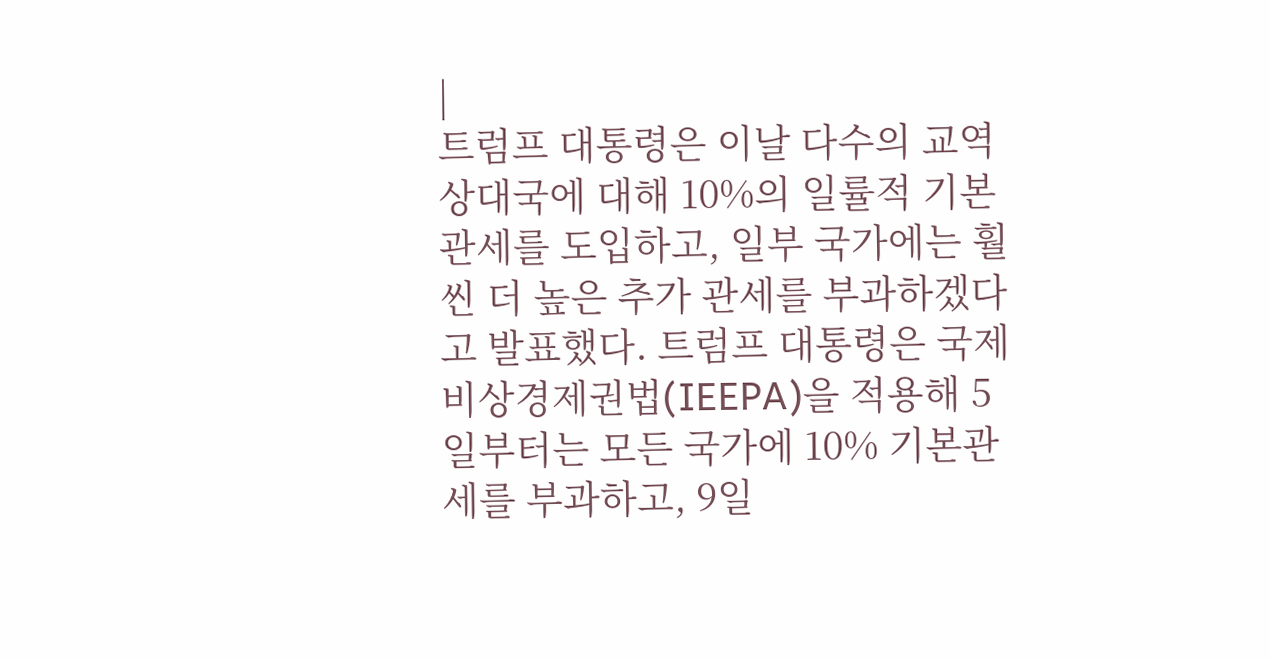|
트럼프 대통령은 이날 다수의 교역 상대국에 대해 10%의 일률적 기본 관세를 도입하고, 일부 국가에는 훨씬 더 높은 추가 관세를 부과하겠다고 발표했다. 트럼프 대통령은 국제비상경제권법(IEEPA)을 적용해 5일부터는 모든 국가에 10% 기본관세를 부과하고, 9일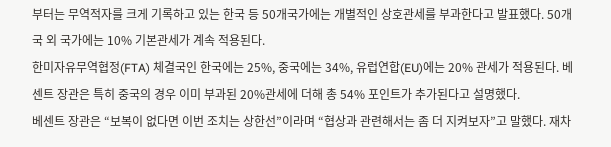부터는 무역적자를 크게 기록하고 있는 한국 등 50개국가에는 개별적인 상호관세를 부과한다고 발표했다. 50개국 외 국가에는 10% 기본관세가 계속 적용된다.
한미자유무역협정(FTA) 체결국인 한국에는 25%, 중국에는 34%, 유럽연합(EU)에는 20% 관세가 적용된다. 베센트 장관은 특히 중국의 경우 이미 부과된 20%관세에 더해 총 54% 포인트가 추가된다고 설명했다.
베센트 장관은 “보복이 없다면 이번 조치는 상한선”이라며 “협상과 관련해서는 좀 더 지켜보자”고 말했다. 재차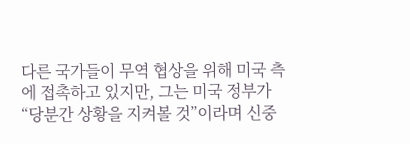다른 국가들이 무역 협상을 위해 미국 측에 접촉하고 있지만, 그는 미국 정부가 “당분간 상황을 지켜볼 것”이라며 신중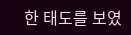한 태도를 보였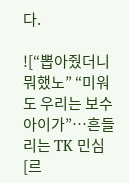다.

![“뽑아줬더니 뭐했노” “미워도 우리는 보수 아이가”…흔들리는 TK 민심[르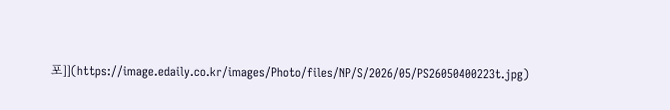포]](https://image.edaily.co.kr/images/Photo/files/NP/S/2026/05/PS26050400223t.jpg)